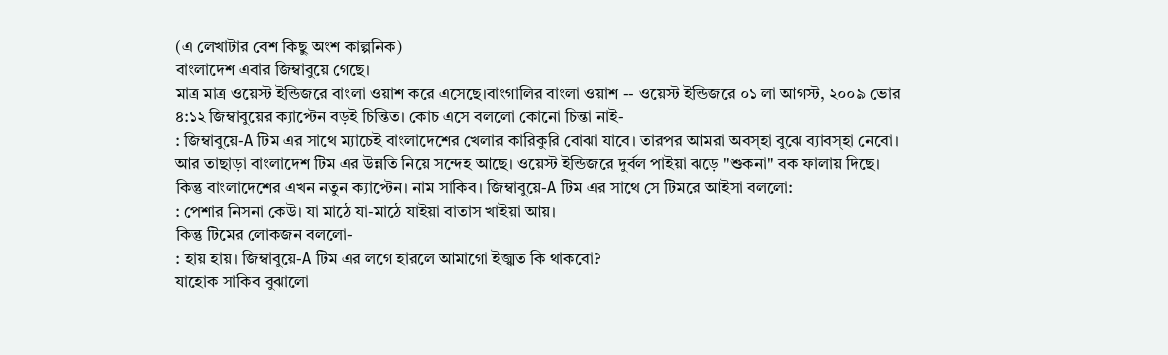(এ লেখাটার বেশ কিছু অংশ কাল্পনিক)
বাংলাদেশ এবার জিম্বাবুয়ে গেছে।
মাত্র মাত্র ওয়েস্ট ইন্ডিজরে বাংলা ওয়াশ করে এসেছে।বাংগালির বাংলা ওয়াশ -- ওয়েস্ট ইন্ডিজরে ০১ লা আগস্ট, ২০০৯ ভোর ৪:১২ জিম্বাবুয়ের ক্যাপ্টেন বড়ই চিন্তিত। কোচ এসে বললো কোনো চিন্তা নাই-
: জিম্বাবুয়ে-A টিম এর সাথে ম্যাচেই বাংলাদেশের খেলার কারিকুরি বোঝা যাবে। তারপর আমরা অবস্হা বুঝে ব্যাবস্হা নেবো। আর তাছাড়া বাংলাদেশ টিম এর উন্নতি নিয়ে সন্দেহ আছে। ওয়েস্ট ইন্ডিজরে দুর্বল পাইয়া ঝড়ে "শুকনা" বক ফালায় দিছে।
কিন্তু বাংলাদেশের এখন নতুন ক্যাপ্টেন। নাম সাকিব। জিম্বাবুয়ে-A টিম এর সাথে সে টিমরে আইসা বললো:
: পেশার নিসনা কেউ। যা মাঠে যা-মাঠে যাইয়া বাতাস খাইয়া আয়।
কিন্তু টিমের লোকজন বললো-
: হায় হায়। জিম্বাবুয়ে-A টিম এর লগে হারলে আমাগো ইজ্ঝত কি থাকবো?
যাহোক সাকিব বুঝালো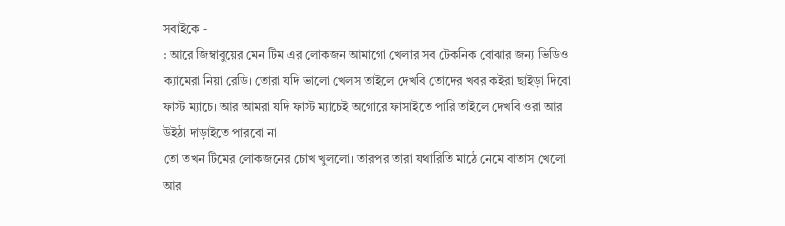সবাইকে -
: আরে জিম্বাবুয়ের মেন টিম এর লোকজন আমাগো খেলার সব টেকনিক বোঝার জন্য ভিডিও ক্যামেরা নিয়া রেডি। তোরা যদি ভালো খেলস তাইলে দেখবি তোদের খবর কইরা ছাইড়া দিবো ফাস্ট ম্যাচে। আর আমরা যদি ফাস্ট ম্যাচেই অগোরে ফাসাইতে পারি তাইলে দেখবি ওরা আর উইঠা দাড়াইতে পারবো না
তো তখন টিমের লোকজনের চোখ খুললো। তারপর তারা যথারিতি মাঠে নেমে বাতাস খেলো আর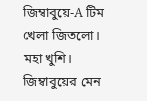জিম্বাবুয়ে-A টিম খেলা জিতলো।
মহা খুশি। জিম্বাবুয়ের মেন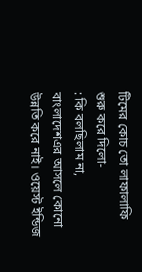টিমের কোচ তো লাফালাফি শুরু করে দিলো-
: কি বলছিলাম না, বাংলাদেশএর আসলে কোনো উন্নতি করে নাই। ওয়েস্ট ইন্ডিজ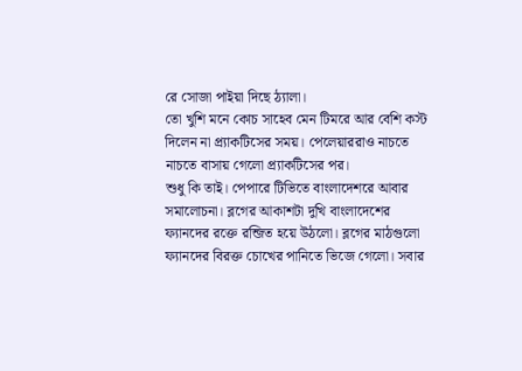রে সোজা পাইয়া দিছে ঠ্যালা।
তো খুশি মনে কোচ সাহেব মেন টিমরে আর বেশি কস্ট দিলেন না প্র্যাকটিসের সময়। পেলেয়াররাও নাচতে নাচতে বাসায় গেলো প্র্যাকটিসের পর।
শুধু কি তাই। পেপারে টিভিতে বাংলাদেশরে আবার সমালোচনা। ব্লগের আকাশটা দুখি বাংলাদেশের ফ্যানদের রক্তে রন্জিত হয়ে উঠলো। ব্লগের মাঠগুলো ফ্যানদের বিরক্ত চোখের পানিতে ভিজে গেলো। সবার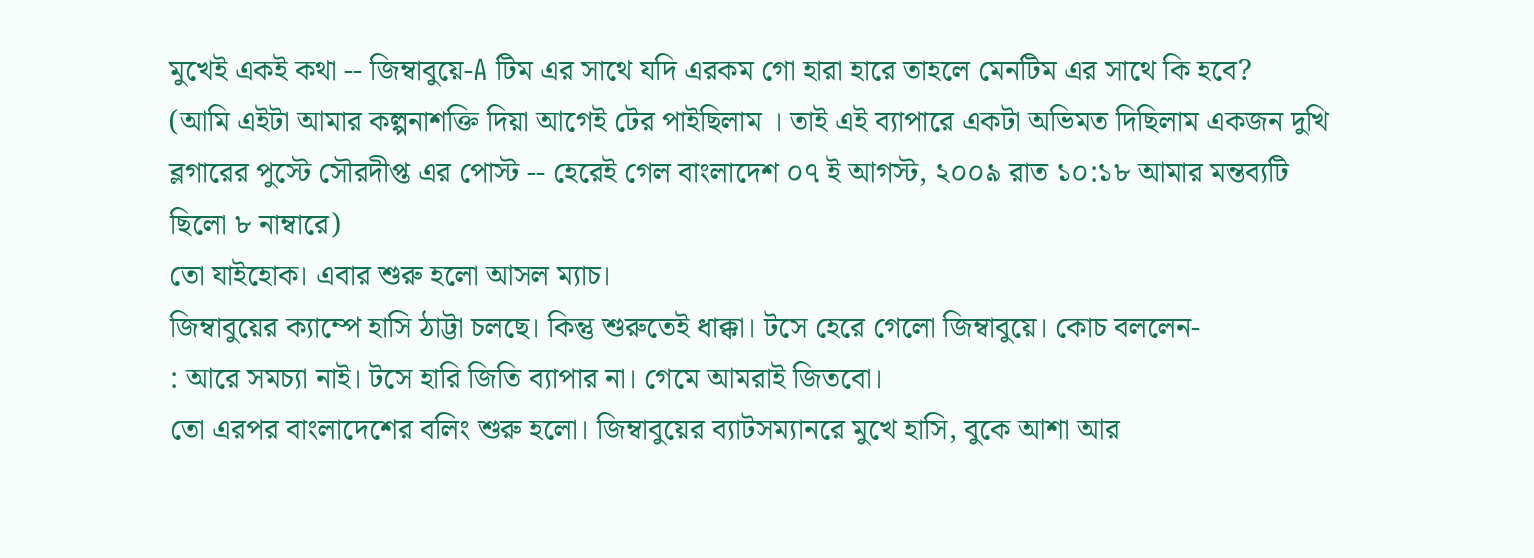মুখেই একই কথা -- জিম্বাবুয়ে-A টিম এর সাথে যদি এরকম গো হারা হারে তাহলে মেনটিম এর সাথে কি হবে?
(আমি এইটা আমার কল্পনাশক্তি দিয়া আগেই টের পাইছিলাম । তাই এই ব্যাপারে একটা অভিমত দিছিলাম একজন দুখি ব্লগারের পুস্টে সৌরদীপ্ত এর পোস্ট -- হেরেই গেল বাংলাদেশ ০৭ ই আগস্ট, ২০০৯ রাত ১০:১৮ আমার মন্তব্যটি ছিলো ৮ নাম্বারে)
তো যাইহোক। এবার শুরু হলো আসল ম্যাচ।
জিম্বাবুয়ের ক্যাম্পে হাসি ঠাট্টা চলছে। কিন্তু শুরুতেই ধাক্কা। টসে হেরে গেলো জিম্বাবুয়ে। কোচ বললেন-
: আরে সমচ্যা নাই। টসে হারি জিতি ব্যাপার না। গেমে আমরাই জিতবো।
তো এরপর বাংলাদেশের বলিং শুরু হলো। জিম্বাবুয়ের ব্যাটসম্যানরে মুখে হাসি, বুকে আশা আর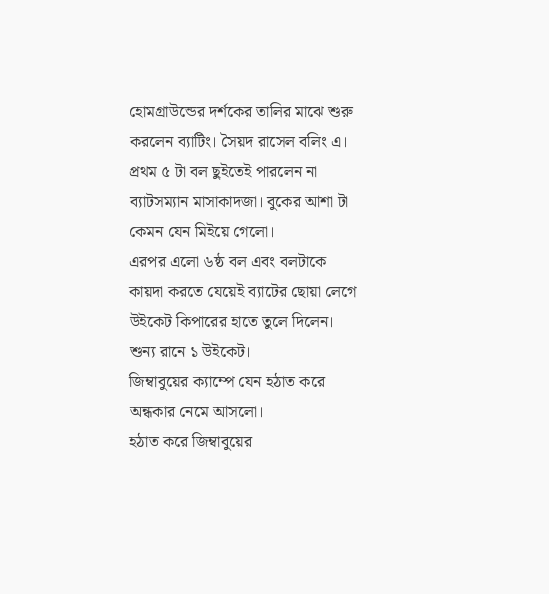হোমগ্রাউন্ডের দর্শকের তালির মাঝে শুরু করলেন ব্যাটিং। সৈয়দ রাসেল বলিং এ। প্রথম ৫ টা বল ছুইতেই পারলেন না ব্যাটসম্যান মাসাকাদজা। বুকের আশা টা কেমন যেন মিইয়ে গেলো।
এরপর এলো ৬ষ্ঠ বল এবং বলটাকে কায়দা করতে যেয়েই ব্যাটের ছোয়া লেগে উইকেট কিপারের হাতে তুলে দিলেন। শুন্য রানে ১ উইকেট।
জিম্বাবুয়ের ক্যাম্পে যেন হঠাত করে অন্ধকার নেমে আসলো।
হঠাত করে জিম্বাবুয়ের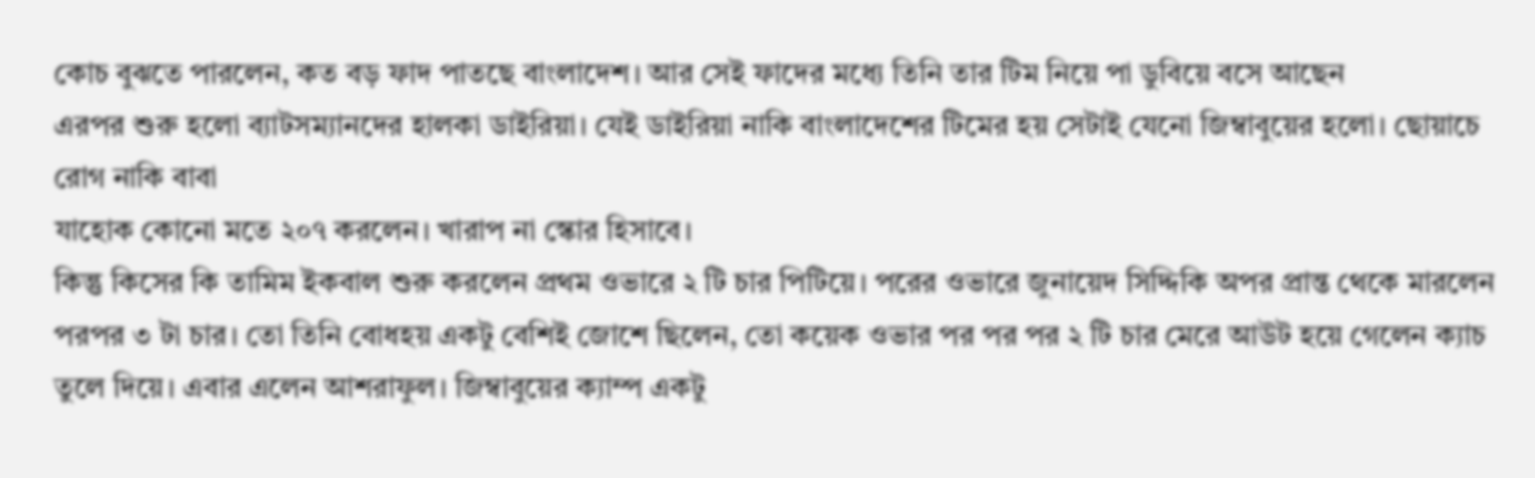কোচ বুঝতে পারলেন, কত বড় ফাদ পাতছে বাংলাদেশ। আর সেই ফাদের মধ্যে তিনি তার টিম নিয়ে পা ডুবিয়ে বসে আছেন
এরপর শুরু হলো ব্যাটসম্যানদের হালকা ডাইরিয়া। যেই ডাইরিয়া নাকি বাংলাদেশের টিমের হয় সেটাই যেনো জিম্বাবুয়ের হলো। ছোয়াচে রোগ নাকি বাবা
যাহোক কোনো মতে ২০৭ করলেন। খারাপ না স্কোর হিসাবে।
কিন্তু কিসের কি তামিম ইকবাল শুরু করলেন প্রথম ওভারে ২ টি চার পিটিয়ে। পরের ওভারে জুনায়েদ সিদ্দিকি অপর প্রান্ত থেকে মারলেন পরপর ৩ টা চার। তো তিনি বোধহয় একটু বেশিই জোশে ছিলেন, তো কয়েক ওভার পর পর পর ২ টি চার মেরে আউট হয়ে গেলেন ক্যাচ তুলে দিয়ে। এবার এলেন আশরাফুল। জিম্বাবুয়ের ক্যাম্প একটু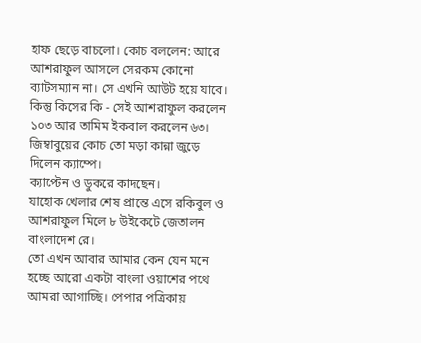হাফ ছেড়ে বাচলো। কোচ বললেন: আরে আশরাফুল আসলে সেরকম কোনো ব্যাটসম্যান না। সে এখনি আউট হয়ে যাবে।
কিন্তু কিসের কি - সেই আশরাফুল করলেন ১০৩ আর তামিম ইকবাল করলেন ৬৩। জিম্বাবুয়ের কোচ তো মড়া কান্না জুড়ে দিলেন ক্যাম্পে।
ক্যাপ্টেন ও ডুকরে কাদছেন।
যাহোক খেলার শেষ প্রান্তে এসে রকিবুল ও আশরাফুল মিলে ৮ উইকেটে জেতালন বাংলাদেশ রে।
তো এখন আবার আমার কেন যেন মনে হচ্ছে আরো একটা বাংলা ওয়াশের পথে আমরা আগাচ্ছি। পেপার পত্রিকায়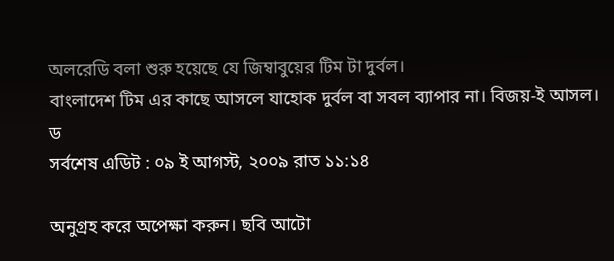অলরেডি বলা শুরু হয়েছে যে জিম্বাবুয়ের টিম টা দুর্বল।
বাংলাদেশ টিম এর কাছে আসলে যাহোক দুর্বল বা সবল ব্যাপার না। বিজয়-ই আসল।
ড
সর্বশেষ এডিট : ০৯ ই আগস্ট, ২০০৯ রাত ১১:১৪

অনুগ্রহ করে অপেক্ষা করুন। ছবি আটো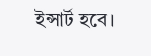ইন্সার্ট হবে।